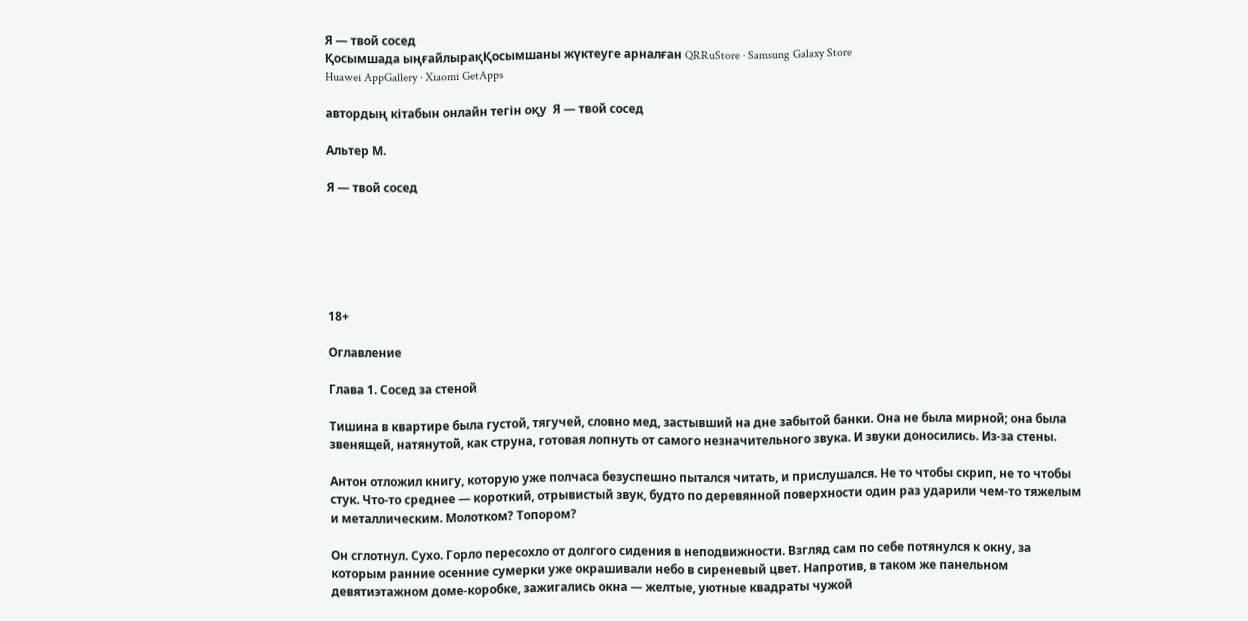Я — твой сосед
Қосымшада ыңғайлырақҚосымшаны жүктеуге арналған QRRuStore · Samsung Galaxy Store
Huawei AppGallery · Xiaomi GetApps

автордың кітабын онлайн тегін оқу  Я — твой сосед

Альтер М.

Я — твой сосед






18+

Оглавление

Глава 1. Сосед за стеной

Тишина в квартире была густой, тягучей, словно мед, застывший на дне забытой банки. Она не была мирной; она была звенящей, натянутой, как струна, готовая лопнуть от самого незначительного звука. И звуки доносились. Из-за стены.

Антон отложил книгу, которую уже полчаса безуспешно пытался читать, и прислушался. Не то чтобы скрип, не то чтобы стук. Что-то среднее — короткий, отрывистый звук, будто по деревянной поверхности один раз ударили чем-то тяжелым и металлическим. Молотком? Топором?

Он сглотнул. Сухо. Горло пересохло от долгого сидения в неподвижности. Взгляд сам по себе потянулся к окну, за которым ранние осенние сумерки уже окрашивали небо в сиреневый цвет. Напротив, в таком же панельном девятиэтажном доме-коробке, зажигались окна — желтые, уютные квадраты чужой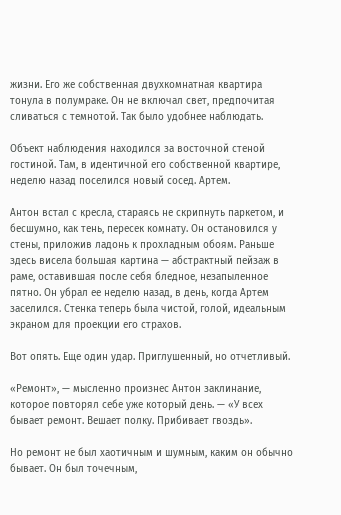жизни. Его же собственная двухкомнатная квартира тонула в полумраке. Он не включал свет, предпочитая сливаться с темнотой. Так было удобнее наблюдать.

Объект наблюдения находился за восточной стеной гостиной. Там, в идентичной его собственной квартире, неделю назад поселился новый сосед. Артем.

Антон встал с кресла, стараясь не скрипнуть паркетом, и бесшумно, как тень, пересек комнату. Он остановился у стены, приложив ладонь к прохладным обоям. Раньше здесь висела большая картина — абстрактный пейзаж в раме, оставившая после себя бледное, незапыленное пятно. Он убрал ее неделю назад, в день, когда Артем заселился. Стенка теперь была чистой, голой, идеальным экраном для проекции его страхов.

Вот опять. Еще один удар. Приглушенный, но отчетливый.

«Ремонт», — мысленно произнес Антон заклинание, которое повторял себе уже который день. — «У всех бывает ремонт. Вешает полку. Прибивает гвоздь».

Но ремонт не был хаотичным и шумным, каким он обычно бывает. Он был точечным,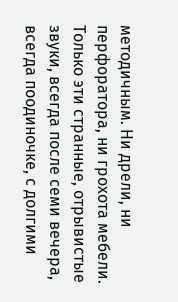методичным. Ни дрели, ни перфоратора, ни грохота мебели. Только эти странные, отрывистые звуки, всегда после семи вечера, всегда поодиночке, с долгими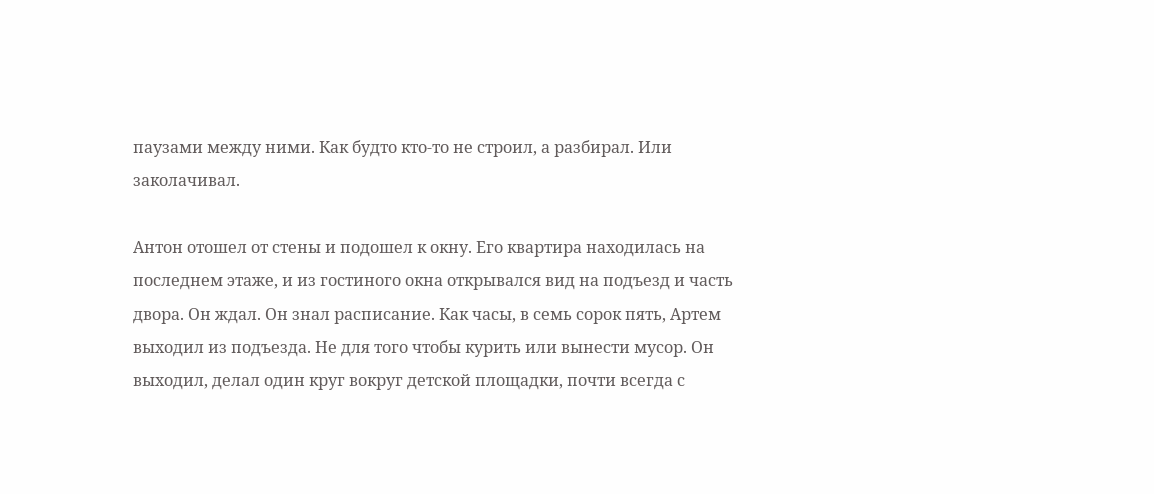паузами между ними. Как будто кто-то не строил, а разбирал. Или заколачивал.

Антон отошел от стены и подошел к окну. Его квартира находилась на последнем этаже, и из гостиного окна открывался вид на подъезд и часть двора. Он ждал. Он знал расписание. Как часы, в семь сорок пять, Артем выходил из подъезда. Не для того чтобы курить или вынести мусор. Он выходил, делал один круг вокруг детской площадки, почти всегда с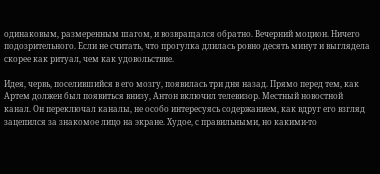одинаковым, размеренным шагом, и возвращался обратно. Вечерний моцион. Ничего подозрительного. Если не считать, что прогулка длилась ровно десять минут и выглядела скорее как ритуал, чем как удовольствие.

Идея, червь, поселившийся в его мозгу, появилась три дня назад. Прямо перед тем, как Артем должен был появиться внизу, Антон включил телевизор. Местный новостной канал. Он переключал каналы, не особо интересуясь содержанием, как вдруг его взгляд зацепился за знакомое лицо на экране. Худое, с правильными, но какими-то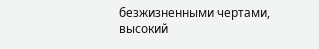безжизненными чертами, высокий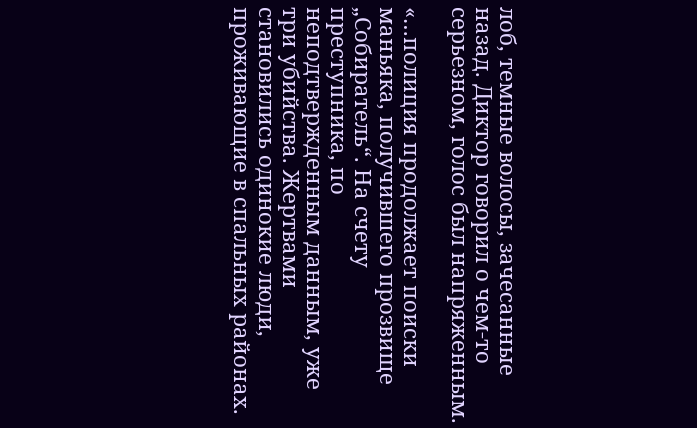лоб, темные волосы, зачесанные назад. Диктор говорил о чем-то серьезном, голос был напряженным.

«…полиция продолжает поиски маньяка, получившего прозвище „Собиратель“. На счету преступника, по неподтвержденным данным, уже три убийства. Жертвами становились одинокие люди, проживающие в спальных районах.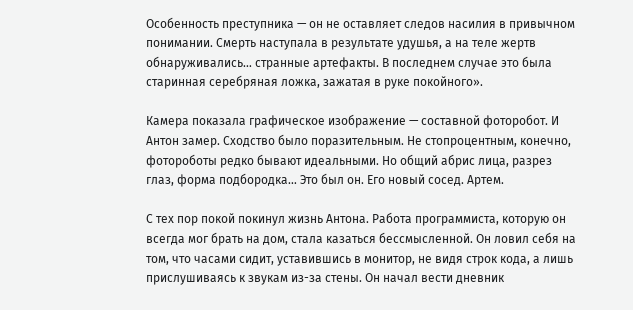Особенность преступника — он не оставляет следов насилия в привычном понимании. Смерть наступала в результате удушья, а на теле жертв обнаруживались… странные артефакты. В последнем случае это была старинная серебряная ложка, зажатая в руке покойного».

Камера показала графическое изображение — составной фоторобот. И Антон замер. Сходство было поразительным. Не стопроцентным, конечно, фотороботы редко бывают идеальными. Но общий абрис лица, разрез глаз, форма подбородка… Это был он. Его новый сосед. Артем.

С тех пор покой покинул жизнь Антона. Работа программиста, которую он всегда мог брать на дом, стала казаться бессмысленной. Он ловил себя на том, что часами сидит, уставившись в монитор, не видя строк кода, а лишь прислушиваясь к звукам из-за стены. Он начал вести дневник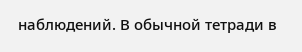наблюдений. В обычной тетради в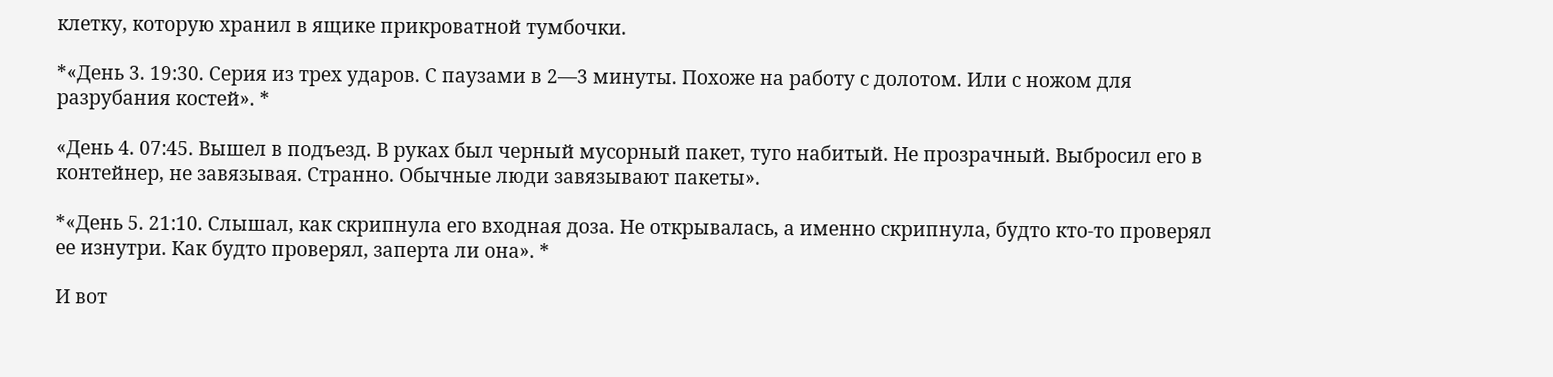клетку, которую хранил в ящике прикроватной тумбочки.

*«День 3. 19:30. Серия из трех ударов. С паузами в 2—3 минуты. Похоже на работу с долотом. Или с ножом для разрубания костей». *

«День 4. 07:45. Вышел в подъезд. В руках был черный мусорный пакет, туго набитый. Не прозрачный. Выбросил его в контейнер, не завязывая. Странно. Обычные люди завязывают пакеты».

*«День 5. 21:10. Слышал, как скрипнула его входная доза. Не открывалась, а именно скрипнула, будто кто-то проверял ее изнутри. Как будто проверял, заперта ли она». *

И вот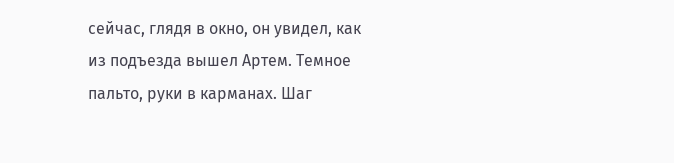сейчас, глядя в окно, он увидел, как из подъезда вышел Артем. Темное пальто, руки в карманах. Шаг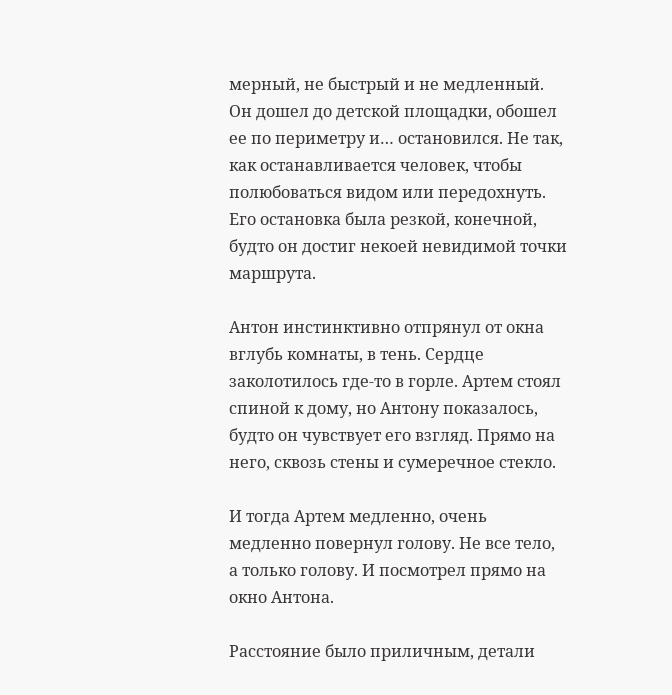мерный, не быстрый и не медленный. Он дошел до детской площадки, обошел ее по периметру и… остановился. Не так, как останавливается человек, чтобы полюбоваться видом или передохнуть. Его остановка была резкой, конечной, будто он достиг некоей невидимой точки маршрута.

Антон инстинктивно отпрянул от окна вглубь комнаты, в тень. Сердце заколотилось где-то в горле. Артем стоял спиной к дому, но Антону показалось, будто он чувствует его взгляд. Прямо на него, сквозь стены и сумеречное стекло.

И тогда Артем медленно, очень медленно повернул голову. Не все тело, а только голову. И посмотрел прямо на окно Антона.

Расстояние было приличным, детали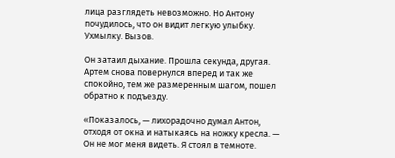лица разглядеть невозможно. Но Антону почудилось, что он видит легкую улыбку. Ухмылку. Вызов.

Он затаил дыхание. Прошла секунда, другая. Артем снова повернулся вперед и так же спокойно, тем же размеренным шагом, пошел обратно к подъезду.

«Показалось, — лихорадочно думал Антон, отходя от окна и натыкаясь на ножку кресла. — Он не мог меня видеть. Я стоял в темноте.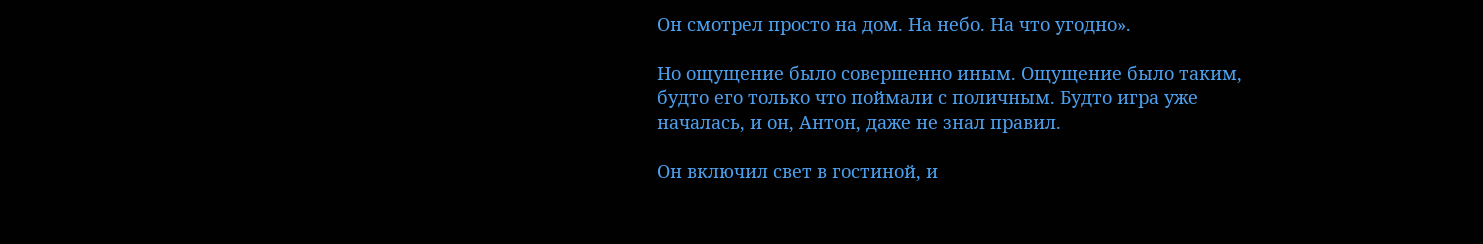Он смотрел просто на дом. На небо. На что угодно».

Но ощущение было совершенно иным. Ощущение было таким, будто его только что поймали с поличным. Будто игра уже началась, и он, Антон, даже не знал правил.

Он включил свет в гостиной, и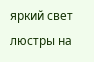яркий свет люстры на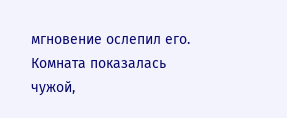мгновение ослепил его. Комната показалась чужой,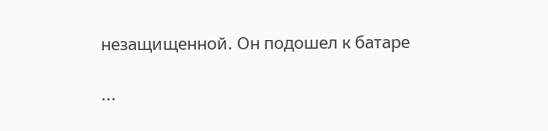незащищенной. Он подошел к батаре

...